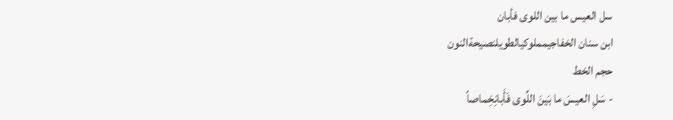سل العيس ما بين اللوى فأبان
ابن سنان الخفاجيمملوكيالطويلنصيحةالنون
حجم الخط
- سَلِ العيسَ ما بَينَ اللِّوى فَأَبانِخِماصاً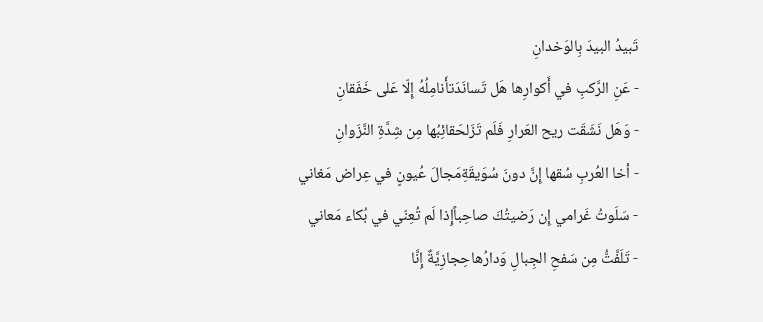تَبيدُ البيدَ بِالوَخدانِ
- عَنِ الرَّكبِ في أَكوارِها هَل تَسانَدَتأَنامِلُهُ إِلّا عَلى خَفَقانِ
- وَهَل نَشَقَت ريح العَرارِ فَلَم تَزَلحَقائِبُها مِن شِدَّةِ النَّزَوانِ
- أخا العُربِ سُقها إِنَّ دونَ سُوَيقَةِمَجالَ عُيونٍ في عِراض مَغاني
- سَلَوتُ غَرامي إِن رَضيتُكَ صاحِباًإِذا لَم تُعِنّي في بُكاء مَعاني
- تَلَفَّتُّ مِن سَفحِ الجِبالِ وَدارُهاحِجازِيَّةٌ إِنَّا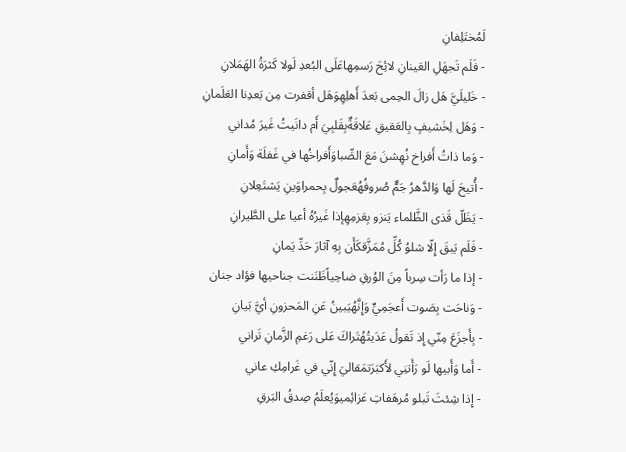لَمُختَلِفانِ
- فَلَم تَجهَلِ العَينانِ لائِحَ رَسمِهاعَلَى البُعدِ لَولا كَثرَةُ الهَمَلانِ
- خَليلَيَّ هَل زالَ الحِمى بَعدَ أَهلِهِوَهَل أقفرت مِن بَعدِنا العَلَمانِ
- وَهَل لِخَشيفٍ بِالعَقيقِ عَلاقَةٌبِقَلبِيَ أَم دانَيتُ غَيرَ مُداني
- وَما ذاتُ أَفراخ نُهِشنَ مَعَ الصِّباوَأَفراخُها في غَفلَة وَأَمانِ
- أُتيحَ لَها وَالدَّهرُ جَمٌّ صُروفُهُعَجولٌ بِحمراوَينِ يَشتَعِلانِ
- يَظَلّ قَذى الظَّلماء يَنزو بِعَزمِهِإذا غَيرُهُ أعيا على الطَّيرانِ
- فَلَم يَبقَ إِلّا شلوُ كُلِّ مُمَزَّقكَأَن بِهِ آثارَ حَدِّ يَمانِ
- إذا ما رَأت سِرباً مِنَ الوُرقِ ضاحِياًظَنَنت جناحيها فؤاد جنان
- وَناحَت بِصَوت أَعجَمِيٍّ وَإِنَّهُيَبينُ عَنِ المَحزونِ أيَّ بَيانِ
- بِأَجزَعَ مِنّي إِذ تَقولُ عَدَيتُهُتَراكَ عَلى رَغمِ الزَّمانِ تَراني
- أَما وَأَبيها لَو رَأَتنِي لأَكبَرَتمَقاليَ إِنّي في غَرامِكِ عاني
- إِذا شِئتَ تَبلو مُرهَفاتِ عَزائِميوَيُعلَمُ صِدقُ البَرقِ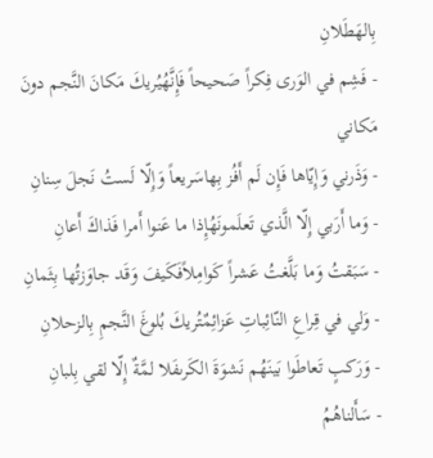بِالهَطَلانِ
- فَشِم في الوَرى فِكراً صَحيحاً فَإِنَّهُيُريكَ مَكانَ النَّجم دونَ مَكاني
- وَذَرني وَإِيّاها فَإِن لَم أَفُز بِهاسَريعاً وَإِلّا لَستُ نَجلَ سِنانِ
- وَما أَرَبي إِلّا الَّذي تَعلَمونَهُإِذا ما عَنوا أَمرا فَذاكَ أَعانِ
- سَبَقتُ وَما بَلَّغتُ عَشراً كَوامِلاًفَكَيفَ وَقَد جاوَزتُها بِثَمانِ
- وَلي في قِراعِ النّائِباتِ عَزائِمٌتُريكَ بُلوغَ النَّجمِ بِالزحلانِ
- وَرَكبٍ تَعاطَوا بَينَهُم نَشوَةَ الكَرىفَلا لمَّةٌ إِلّا لقي بِلبانِ
- سَأَلناهُمُ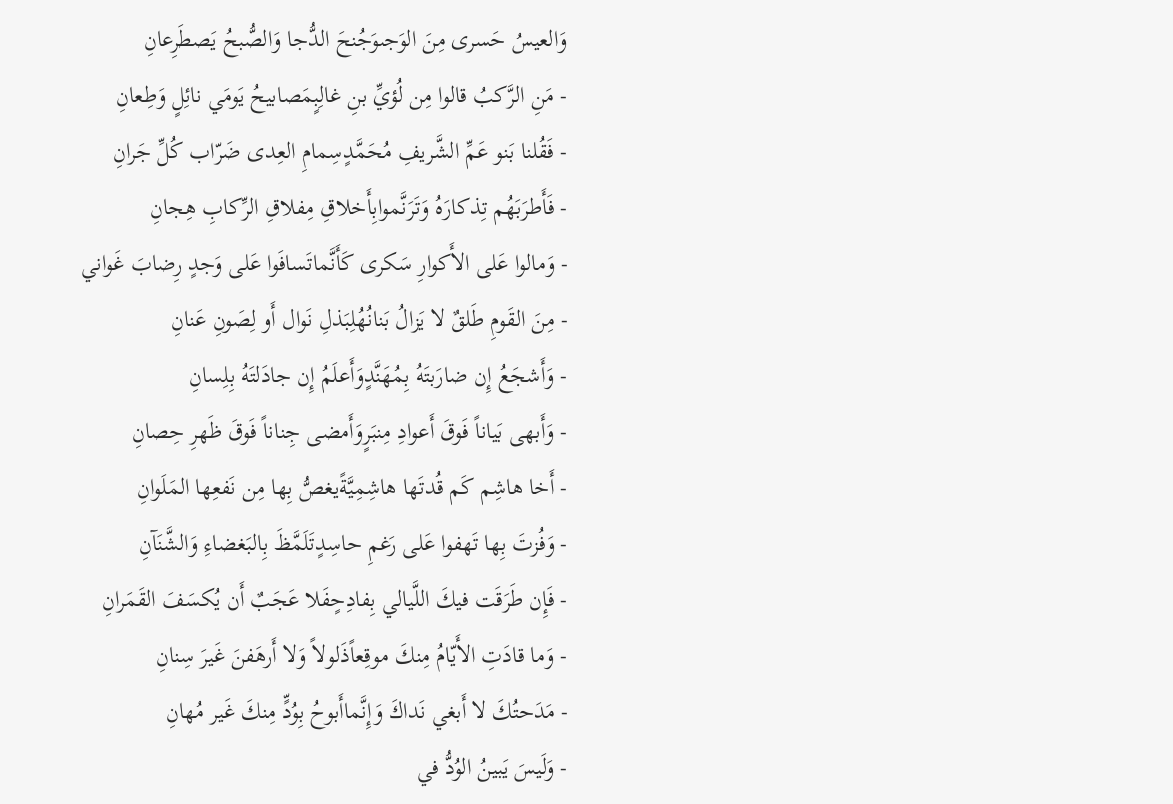وَالعيسُ حَسرى مِنَ الوَجىوَجُنحَ الدُّجا وَالصُّبحُ يَصطَرِعانِ
- مَنِ الرَّكبُ قالوا مِن لُؤيِّ بنِ غالِبٍمَصابيحُ يَومَي نائِلٍ وَطِعانِ
- فَقُلنا بَنو عَمِّ الشَّريفِ مُحَمَّدٍسِمامِ العِدى ضَرّاب كُلِّ جَرانِ
- فَأَطرَبَهُم تِذكارَهُ وَتَرَنَّموابِأَخلاقِ مِفلاقِ الرِّكابِ هِجانِ
- وَمالوا عَلى الأَكوارِ سَكرى كَأَنَّماتَسافَوا عَلى وَجدٍ رِضابَ غَواني
- مِنَ القَومِ طَلقٌ لا يَزالُ بَنانُهُلِبَذلِ نَوال أَو لِصَونِ عَنانِ
- وَأَشجَعُ إِن ضارَبتَهُ بِمُهَنَّدٍوَأَعلَمُ إِن جادَلتَهُ بِلِسانِ
- وَأَبهى بَياناً فَوقَ أَعوادِ مِنبَرٍوَأَمضى جِناناً فَوقَ ظَهرِ حِصانِ
- أَخا هاشِم كَم قُدتَها هاشِمِيَّةًيغصُّ بِها مِن نَفعِها المَلَوانِ
- وَفُزتَ بِها تَهفوا عَلى رَغمِ حاسِدٍتَلَمَّظَ بِالبَغضاءِ وَالشَّنَآنِ
- فَإِن طَرَقَت فيكَ اللَّيالي بِفادِحٍفَلا عَجَبٌ أَن يُكسَفَ القَمَرانِ
- وَما قادَتِ الأَيّامُ مِنكَ موقِعاًذَلولاً وَلا أَرهَفنَ غَيرَ سِنانِ
- مَدَحتُكَ لا أَبغي نَداكَ وَإِنَّماأَبوحُ بِوُدٍّ مِنكَ غَير مُهانِ
- وَلَيسَ يَبينُ الوُدُّ في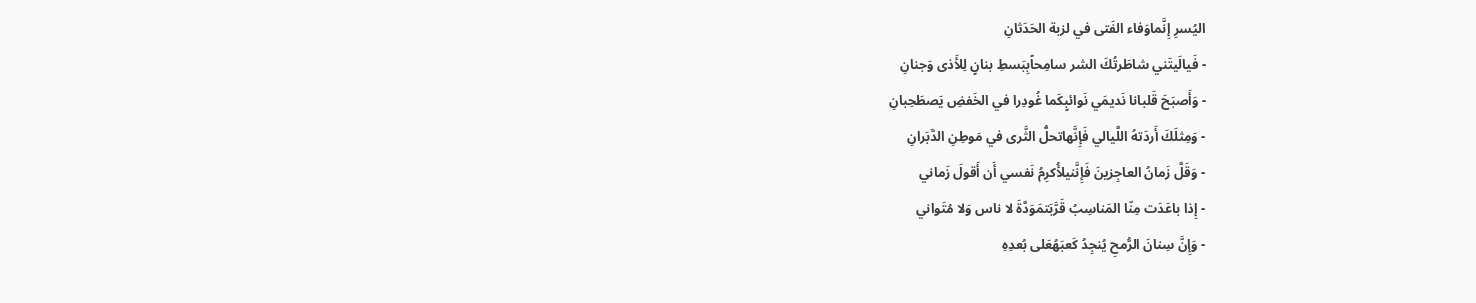اليُسرِ إِنَّماوَفاء الفَتى في لزبة الحَدَثانِ
- فَيالَيتَني شاطَرتُكَ الشر سامِحاًبِبَسطِ بنانٍ لِلأَذى وَجنانِ
- وَأَصبَحَ قَلبانا نَديمَي نَوائبٍكَما غُودِرا في الخَفضِ يَصطَحِبانِ
- وَمِثلَكَ أَردَتهُ اللَّيالي فَإِنَّهاتحلُّ الثَّرى في مَوطِنِ الدَّبَرانِ
- وَقَلَّ زَمانُ العاجِزينَ فَإِنَّنيلأُكرِمُ نَفسي أَن أَقولَ زَماني
- إِذا باعَدَت مِنّا المَناسِبُ قَرَّبَتمَوَدَّةَ لا ناس وَلا مُتَواني
- وَإِنَّ سِنانَ الرُّمحِ يُنجِدُ كَعبَهُعَلى بُعدِهِ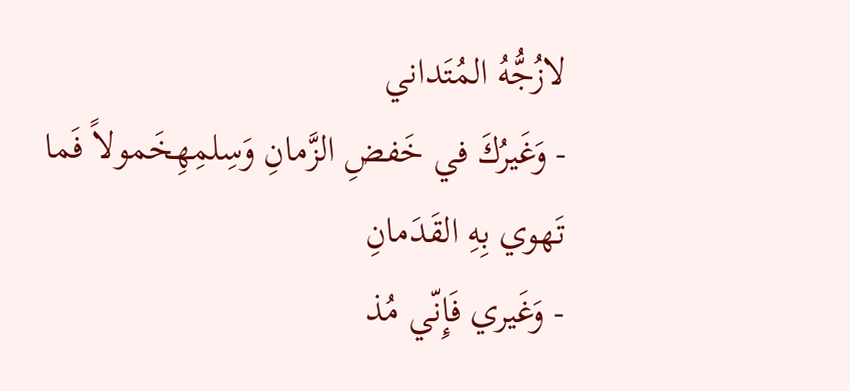لازُجُّهُ المُتَداني
- وَغَيرُكَ في خَفضِ الزَّمانِ وَسِلمِهِخَمولاً فَما تَهوي بِهِ القَدَمانِ
- وَغَيري فَإِنّي مُذ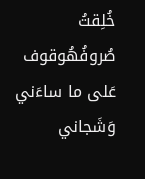خُلِقتُ صُروفُهُوقوف عَلى ما ساءَني وَشَجاني